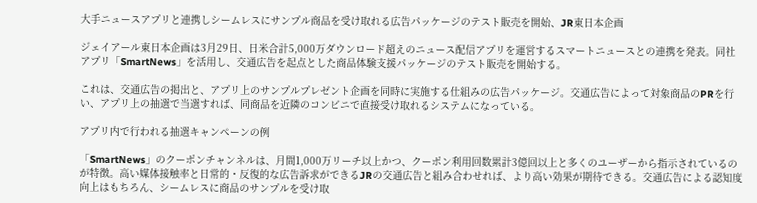大手ニュースアプリと連携しシームレスにサンプル商品を受け取れる広告パッケージのテスト販売を開始、JR東日本企画

ジェイアール東日本企画は3月29日、日米合計5,000万ダウンロード超えのニュース配信アプリを運営するスマートニュースとの連携を発表。同社アプリ「SmartNews」を活用し、交通広告を起点とした商品体験支援パッケージのテスト販売を開始する。

これは、交通広告の掲出と、アプリ上のサンプルプレゼント企画を同時に実施する仕組みの広告パッケージ。交通広告によって対象商品のPRを行い、アプリ上の抽選で当選すれば、同商品を近隣のコンビニで直接受け取れるシステムになっている。

アプリ内で行われる抽選キャンペーンの例

「SmartNews」のクーポンチャンネルは、月間1,000万リーチ以上かつ、クーポン利用回数累計3億回以上と多くのユーザーから指示されているのが特徴。高い媒体接触率と日常的・反復的な広告訴求ができるJRの交通広告と組み合わせれば、より高い効果が期待できる。交通広告による認知度向上はもちろん、シームレスに商品のサンプルを受け取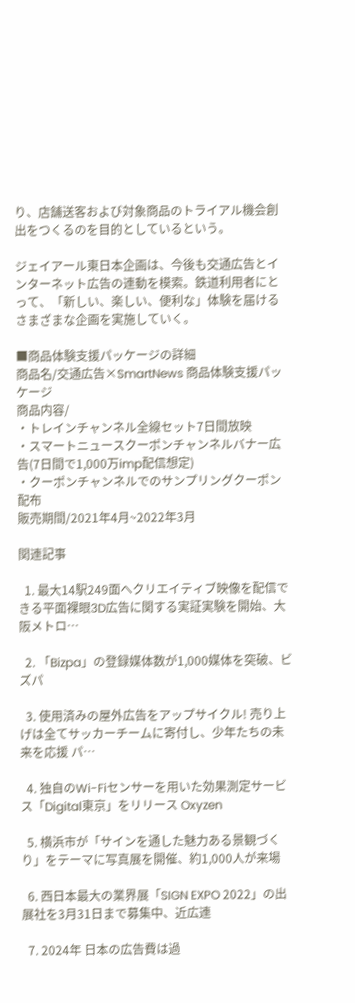り、店舗送客および対象商品のトライアル機会創出をつくるのを目的としているという。

ジェイアール東日本企画は、今後も交通広告とインターネット広告の連動を模索。鉄道利用者にとって、「新しい、楽しい、便利な」体験を届けるさまざまな企画を実施していく。

■商品体験支援パッケージの詳細
商品名/交通広告×SmartNews 商品体験支援パッケージ
商品内容/
・トレインチャンネル全線セット7日間放映
・スマートニュースクーポンチャンネルバナー広告(7日間で1,000万imp配信想定)
・クーポンチャンネルでのサンプリングクーポン配布
販売期間/2021年4月~2022年3月

関連記事

  1. 最大14駅249面へクリエイティブ映像を配信できる平面裸眼3D広告に関する実証実験を開始、大阪メトロ…

  2. 「Bizpa」の登録媒体数が1,000媒体を突破、ビズパ

  3. 使用済みの屋外広告をアップサイクル! 売り上げは全てサッカーチームに寄付し、少年たちの未来を応援 パ…

  4. 独自のWi-Fiセンサーを用いた効果測定サービス「Digital東京」をリリース Oxyzen

  5. 横浜市が「サインを通した魅力ある景観づくり」をテーマに写真展を開催、約1,000人が来場

  6. 西日本最大の業界展「SIGN EXPO 2022」の出展社を3月31日まで募集中、近広連

  7. 2024年 日本の広告費は過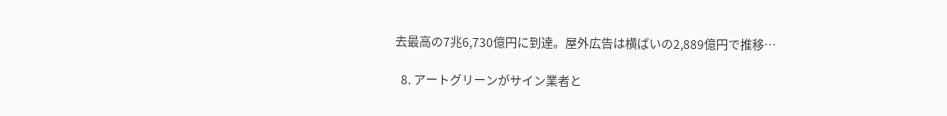去最高の7兆6,730億円に到達。屋外広告は横ばいの2,889億円で推移…

  8. アートグリーンがサイン業者と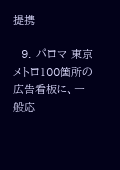提携

  9. パロマ 東京メトロ100箇所の広告看板に、一般応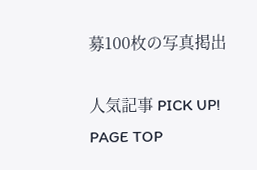募100枚の写真掲出

人気記事 PICK UP!
PAGE TOP